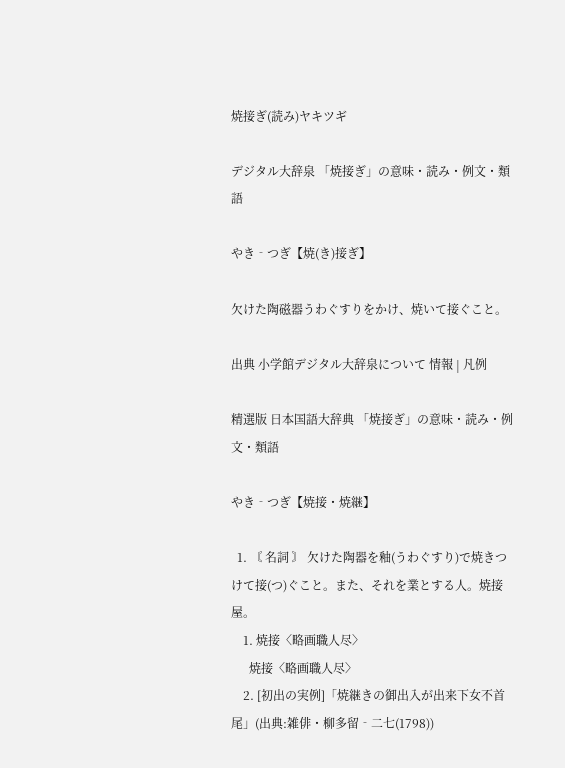焼接ぎ(読み)ヤキツギ

デジタル大辞泉 「焼接ぎ」の意味・読み・例文・類語

やき‐つぎ【焼(き)接ぎ】

欠けた陶磁器うわぐすりをかけ、焼いて接ぐこと。

出典 小学館デジタル大辞泉について 情報 | 凡例

精選版 日本国語大辞典 「焼接ぎ」の意味・読み・例文・類語

やき‐つぎ【焼接・焼継】

  1. 〘 名詞 〙 欠けた陶器を釉(うわぐすり)で焼きつけて接(つ)ぐこと。また、それを業とする人。焼接屋。
    1. 焼接〈略画職人尽〉
      焼接〈略画職人尽〉
    2. [初出の実例]「焼継きの御出入が出来下女不首尾」(出典:雑俳・柳多留‐二七(1798))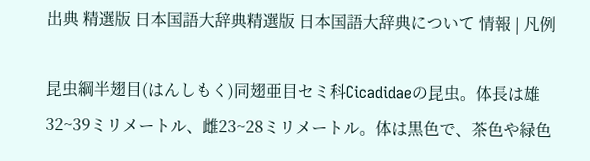出典 精選版 日本国語大辞典精選版 日本国語大辞典について 情報 | 凡例

昆虫綱半翅目(はんしもく)同翅亜目セミ科Cicadidaeの昆虫。体長は雄32~39ミリメートル、雌23~28ミリメートル。体は黒色で、茶色や緑色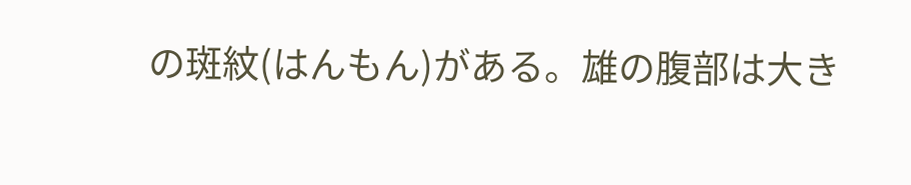の斑紋(はんもん)がある。雄の腹部は大き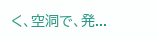く、空洞で、発...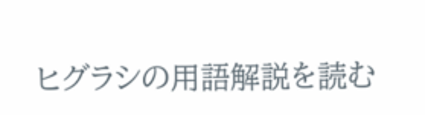ヒグラシの用語解説を読む